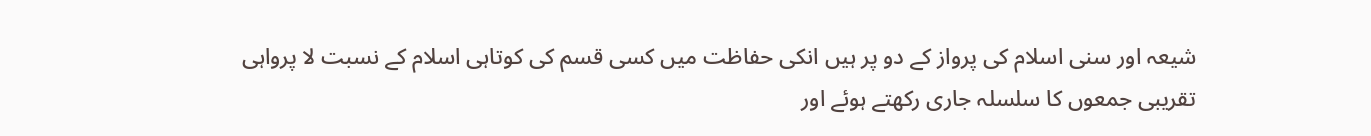شیعہ اور سنی اسلام کی پرواز کے دو پر ہیں انکی حفاظت میں کسی قسم کی کوتاہی اسلام کے نسبت لا پرواہی
تقریبی جمعوں کا سلسلہ جاری رکھتے ہوئے اور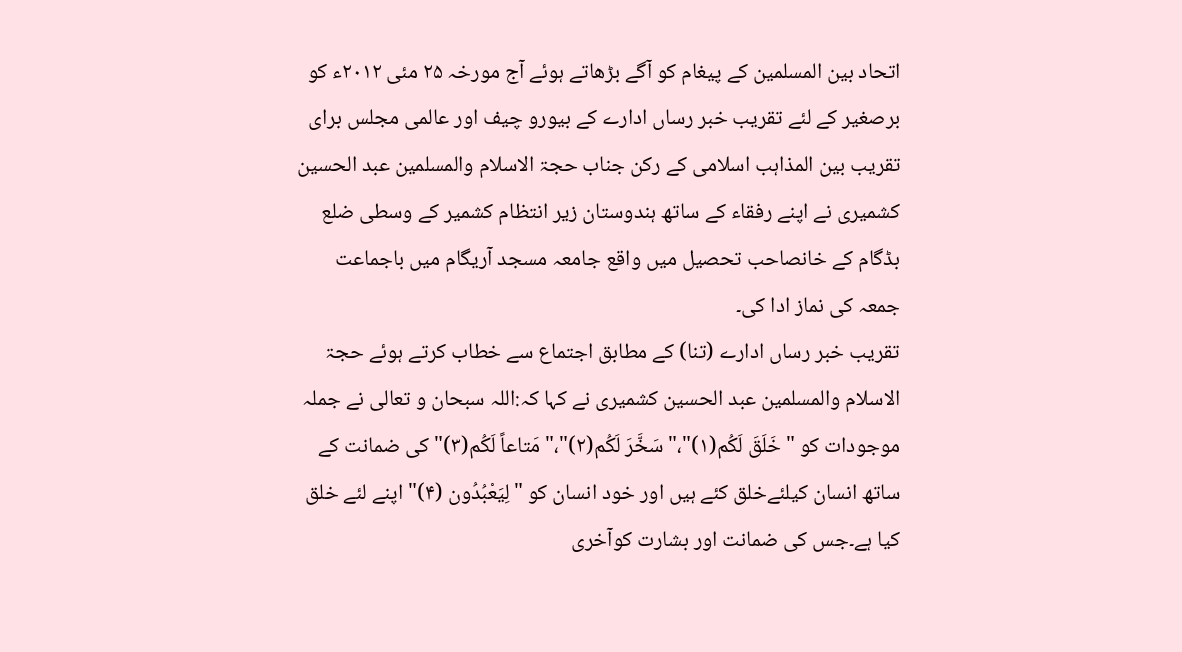اتحاد بین المسلمین کے پیغام کو آگے بڑھاتے ہوئے آج مورخہ ۲۵ مئی ۲۰۱۲ء کو برصغیر کے لئے تقریب خبر رساں ادارے کے بیورو چیف اور عالمی مجلس برای تقریب بین المذاہب اسلامی کے رکن جناب حجۃ الاسلام والمسلمین عبد الحسین کشمیری نے اپنے رفقاء کے ساتھ ہندوستان زیر انتظام کشمیر کے وسطی ضلع بڈگام کے خانصاحب تحصیل میں واقع جامعہ مسجد آریگام میں باجماعت جمعہ کی نماز ادا کی۔
تقریب خبر رساں ادارے (تنا) کے مطابق اجتماع سے خطاب کرتے ہوئے حجۃ الاسلام والمسلمین عبد الحسین کشمیری نے کہا کہ:اللہ سبحان و تعالی نے جملہ موجودات کو " خَلَقَ لَكُم(۱)"،" سَخَّرَ لَكُم(۲)"،" مَتاعاً لَكُم(۳)" کی ضمانت کے ساتھ انسان کیلئےخلق کئے ہیں اور خود انسان کو " لِيَعْبُدُون (۴)" اپنے لئے خلق کیا ہے۔جس کی ضمانت اور بشارت کوآخری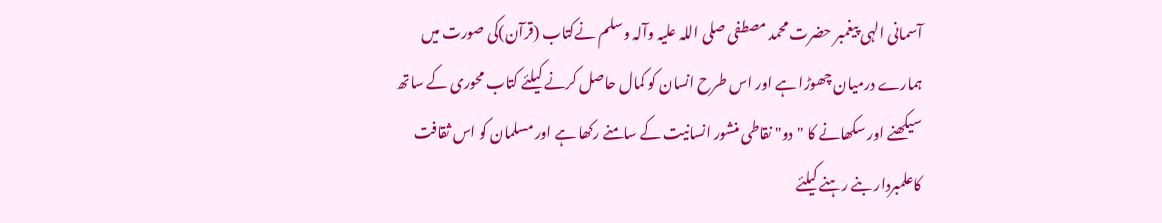آسمانی الہی پیغمبر حضرت محمد مصطفی صلی اللہ علیہ وآلہ وسلم نےکتاب (قرآن)کی صورت میں ہمارے درمیان چھوڑا ہے اور اس طرح انسان کو کمال حاصل کرنے کیلئے کتاب محوری کے ساتھ سیکھنے اور سکھانے کا "دو" نقاطی منشور انسانیت کے سامنے رکھا ہے اور مسلمان کو اس ثقافت کاعلمبردار بنے رہنے کیلئے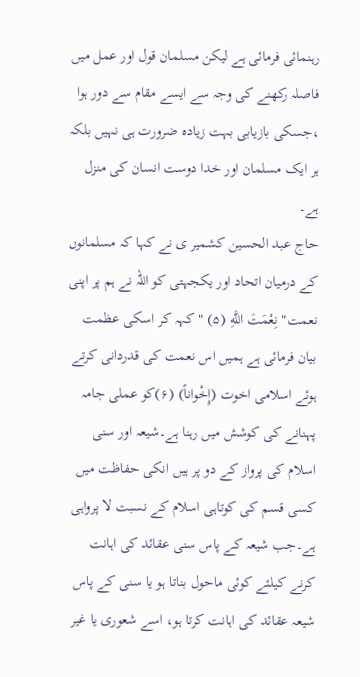رہنمائی فرمائی ہے لیکن مسلمان قول اور عمل میں فاصلہ رکھنے کی وجہ سے ایسے مقام سے دور ہوا ،جسکی بازیابی بہت زیادہ ضرورت ہی نہیں بلکہ ہر ایک مسلمان اور خدا دوست انسان کی منزل ہے۔
حاج عبد الحسین کشمیر ی نے کہا کہ مسلمانوں کے درمیان اتحاد اور یکجہتی کو اللہ نے ہم پر اپنی نعمت" نِعْمَتَ اللَّهِ (۵) " کہہ کر اسکی عظمت بیان فرمائی ہے ہمیں اس نعمت کی قدردانی کرتے ہوئے اسلامی اخوت (إِخْواناً) (۶)کو عملی جامہ پہنانے کی کوشش میں رہنا ہے۔شیعہ اور سنی اسلام کی پرواز کے دو پر ہیں انکی حفاظت میں کسی قسم کی کوتاہی اسلام کے نسبت لا پرواہی ہے۔جب شیعہ کے پاس سنی عقائد کی اہانت کرنے کیلئے کوئی ماحول بناتا ہو یا سنی کے پاس شیعہ عقائد کی اہانت کرتا ہو، اسے شعوری یا غیر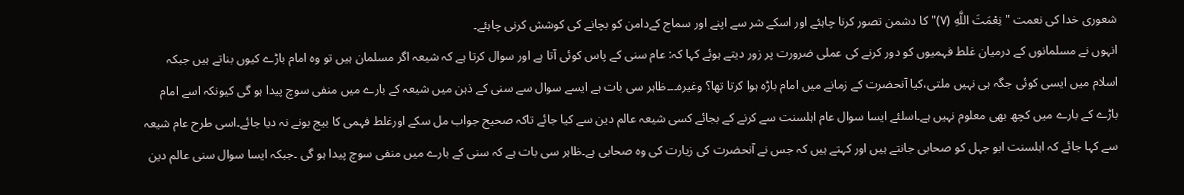شعوری خدا کی نعمت "نِعْمَتَ اللَّهِ (۷)"کا دشمن تصور کرنا چاہئے اور اسکے شر سے اپنے اور سماج کےدامن کو بچانے کی کوشش کرنی چاہئے۔
انہوں نے مسلمانوں کے درمیان غلط فہمیوں کو دور کرنے کی عملی ضرورت پر زور دیتے ہوئے کہا کہ: عام سنی کے پاس کوئی آتا ہے اور سوال کرتا ہے کہ شیعہ اگر مسلمان ہیں تو وہ امام باڑے کیوں بناتے ہیں جبکہ اسلام میں ایسی کوئی جگہ ہی نہیں ملتی،کیا آنحضرت کے زمانے میں امام باڑہ ہوا کرتا تھا؟ وغیرہ۔۔۔ظاہر سی بات ہے ایسے سوال سے سنی کے ذہن میں شیعہ کے بارے میں منفی سوچ پیدا ہو گی کیونکہ اسے امام باڑے کے بارے میں کچھ بھی معلوم نہیں ہے۔اسلئے ایسا سوال عام اہلسنت سے کرنے کے بجائے کسی شیعہ عالم دین سے کیا جائے تاکہ صحیح جواب مل سکے اورغلط فہمی کا بیج بونے نہ دیا جائے۔اسی طرح عام شیعہ سے کہا جائے کہ اہلسنت ابو جہل کو صحابی جانتے ہیں اور کہتے ہیں کہ جس نے آنحضرت کی زیارت کی وہ صحابی ہے۔ظاہر سی بات ہے کہ سنی کے بارے میں منفی سوچ پیدا ہو گی ۔جبکہ ایسا سوال سنی عالم دین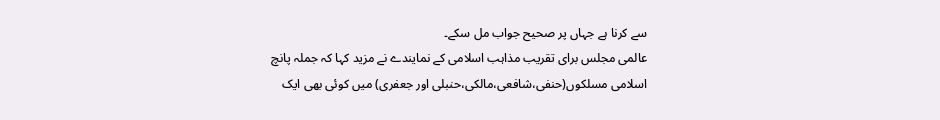سے کرنا ہے جہاں پر صحیح جواب مل سکے۔
عالمی مجلس برای تقریب مذاہب اسلامی کے نمایندے نے مزید کہا کہ جملہ پانچ اسلامی مسلکوں(حنفی،شافعی،مالکی،حنبلی اور جعفری) میں کوئی بھی ایک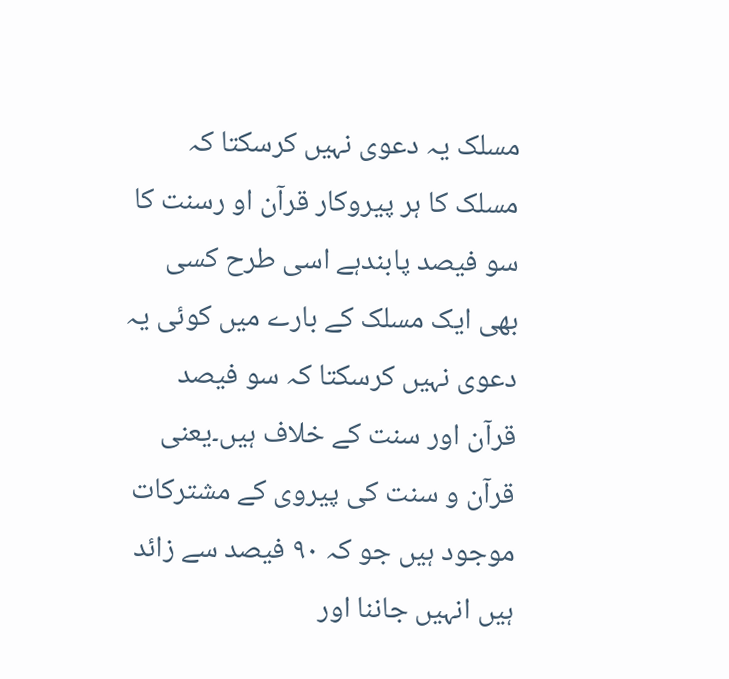مسلک یہ دعوی نہیں کرسکتا کہ مسلک کا ہر پیروکار قرآن او رسنت کا سو فیصد پابندہے اسی طرح کسی بھی ایک مسلک کے بارے میں کوئی یہ دعوی نہیں کرسکتا کہ سو فیصد قرآن اور سنت کے خلاف ہیں۔یعنی قرآن و سنت کی پیروی کے مشترکات موجود ہیں جو کہ ۹۰ فیصد سے زائد ہیں انہیں جاننا اور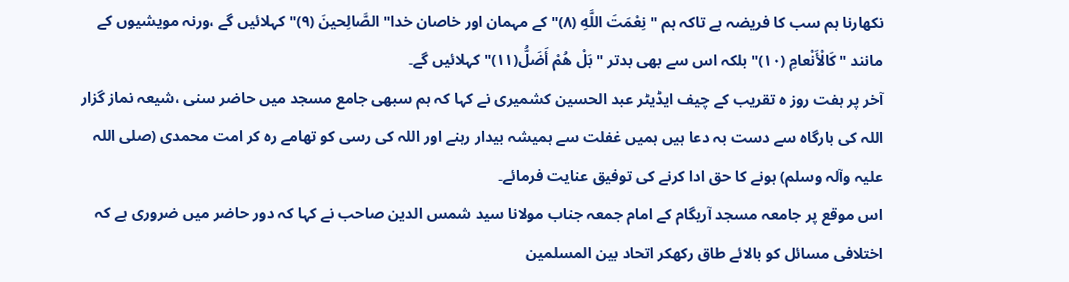نکھارنا ہم سب کا فریضہ ہے تاکہ ہم " نِعْمَتَ اللَّهِ (۸)" کے مہمان اور خاصان خدا" الصَّالِحينَ (۹)"کہلائیں گے ،ورنہ مویشیوں کے مانند "كَالْأَنْعامِ (۱۰)" بلکہ اس سے بھی بدتر " بَلْ هُمْ أَضَلُّ(۱۱)" کہلائيں گے۔
آخر پر ہفت روز ہ تقریب کے چیف ایڈیٹر عبد الحسین کشمیری نے کہا کہ ہم سبھی جامع مسجد میں حاضر سنی ،شیعہ نماز گزار اللہ کی بارگاہ سے دست بہ دعا ہیں ہمیں غفلت سے ہمیشہ بیدار رہنے اور اللہ کی رسی کو تھامے رہ کر امت محمدی (صلی اللہ علیہ وآلہ وسلم) ہونے کا حق ادا کرنے کی توفیق عنایت فرمائے۔
اس موقع پر جامعہ مسجد آریگام کے امام جمعہ جناب مولانا سید شمس الدین صاحب نے کہا کہ دور حاضر میں ضروری ہے کہ اختلافی مسائل کو بالائے طاق رکھکر اتحاد بین المسلمین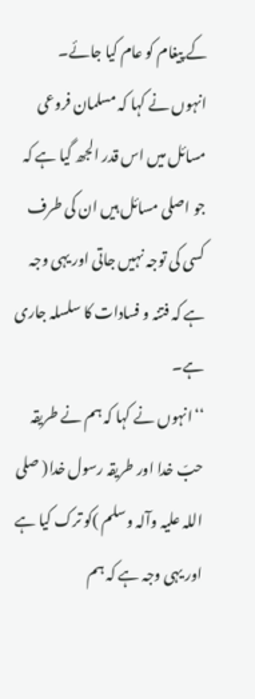کے پیغام کو عام کیا جائے۔
انہوں نے کہا کہ مسلمان فروعی مسائل میں اس قدر الجھ گیا ہے کہ جو اصلی مسائل ہیں ان کی طرف کسی کی توجہ نہیں جاتی اور یہی وجہ ہے کہ فتنہ و فسادات کا سلسلہ جاری ہے۔
‘‘انہوں نے کہا کہ ہم نے طریقہ حبّ خدا اور طریقہ رسول خدا( صلی اللہ علیہ وآلہ وسلم )کو ترک کیا ہے اور یہی وجہ ہے کہ ہم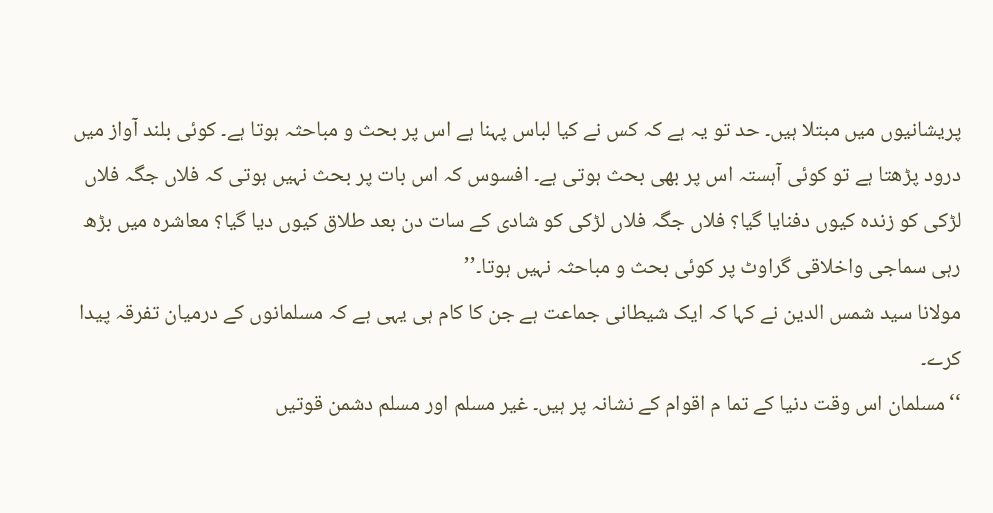پریشانیوں میں مبتلا ہیں۔ حد تو یہ ہے کہ کس نے کیا لباس پہنا ہے اس پر بحث و مباحثہ ہوتا ہے۔ کوئی بلند آواز میں درود پڑھتا ہے تو کوئی آہستہ اس پر بھی بحث ہوتی ہے۔ افسوس کہ اس بات پر بحث نہیں ہوتی کہ فلاں جگہ فلاں لڑکی کو زندہ کیوں دفنایا گیا؟ فلاں جگہ فلاں لڑکی کو شادی کے سات دن بعد طلاق کیوں دیا گیا؟ معاشرہ میں بڑھ رہی سماجی واخلاقی گراوٹ پر کوئی بحث و مباحثہ نہیں ہوتا۔’’
مولانا سید شمس الدین نے کہا کہ ایک شیطانی جماعت ہے جن کا کام ہی یہی ہے کہ مسلمانوں کے درمیان تفرقہ پیدا کرے۔
‘‘مسلمان اس وقت دنیا کے تما م اقوام کے نشانہ پر ہیں۔ غیر مسلم اور مسلم دشمن قوتیں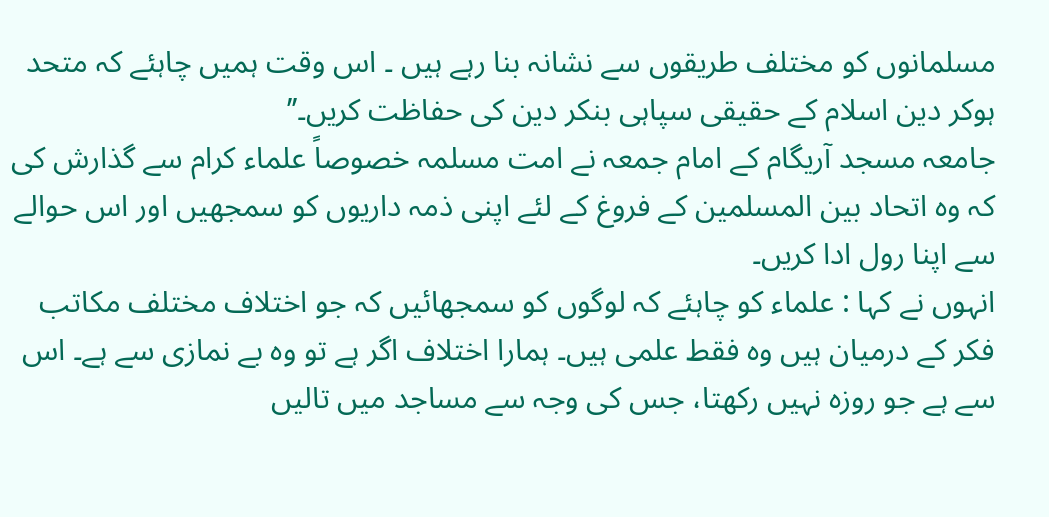مسلمانوں کو مختلف طریقوں سے نشانہ بنا رہے ہیں ۔ اس وقت ہمیں چاہئے کہ متحد ہوکر دین اسلام کے حقیقی سپاہی بنکر دین کی حفاظت کریں۔’’
جامعہ مسجد آریگام کے امام جمعہ نے امت مسلمہ خصوصاً علماء کرام سے گذارش کی کہ وہ اتحاد بین المسلمین کے فروغ کے لئے اپنی ذمہ داریوں کو سمجھیں اور اس حوالے سے اپنا رول ادا کریں۔
انہوں نے کہا : علماء کو چاہئے کہ لوگوں کو سمجھائیں کہ جو اختلاف مختلف مکاتب فکر کے درمیان ہیں وہ فقط علمی ہیں۔ ہمارا اختلاف اگر ہے تو وہ بے نمازی سے ہے۔ اس سے ہے جو روزہ نہیں رکھتا، جس کی وجہ سے مساجد میں تالیں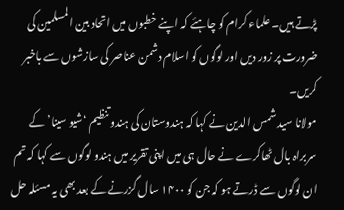پڑتے ہیں۔ علماء کرام کو چاہئے کہ اپنے خطبوں میں اتحاد بین المسلمین کی ضرورت پر زور دیں اور لوگوں کو اسلام دشمن عناصر کی سازشوں سے باخبر کریں۔
مولانا سید شمس الدین نے کہا کہ ہندوستان کی ہندو تنظیم ‘شیو سینا’ کے سربراہ بال ٹھاکرے نے حال ہی میں اپنی تقریر میں ہندو لوگوں سے کہا کہ تم ان لوگوں سے ڈرتے ہو کہ جن کو ۱۴۰۰ سال گزرنے کے بعد بھی یہ مسئلہ حل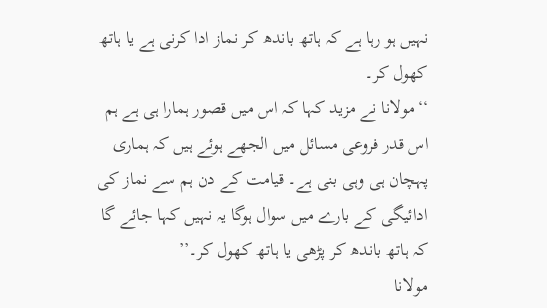نہیں ہو رہا ہے کہ ہاتھ باندھ کر نماز ادا کرنی ہے یا ہاتھ کھول کر۔
‘‘مولانا نے مزید کہا کہ اس میں قصور ہمارا ہی ہے ہم اس قدر فروعی مسائل میں الجھے ہوئے ہیں کہ ہماری پہچان ہی وہی بنی ہے۔ قیامت کے دن ہم سے نماز کی ادائیگی کے بارے میں سوال ہوگا یہ نہیں کہا جائے گا کہ ہاتھ باندھ کر پڑھی یا ہاتھ کھول کر۔’’
مولانا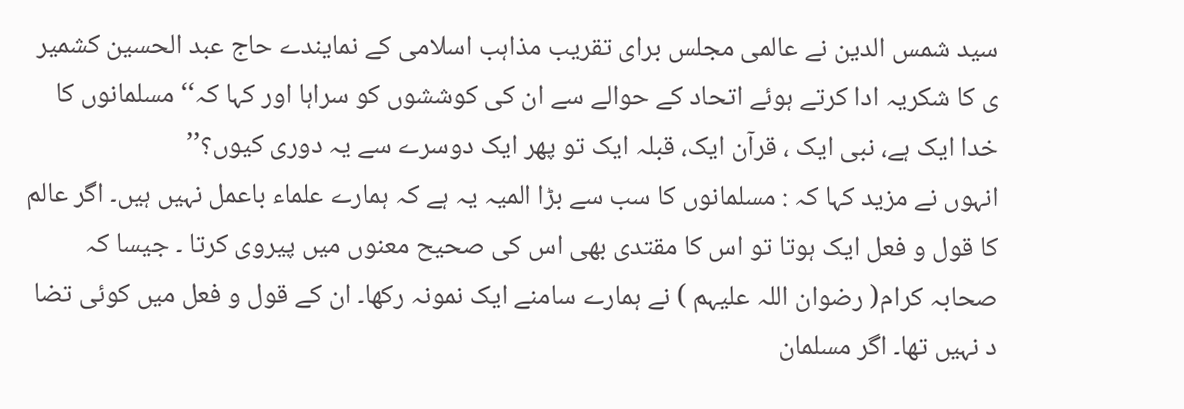سید شمس الدین نے عالمی مجلس برای تقریب مذاہب اسلامی کے نمایندے حاج عبد الحسین کشمیر ی کا شکریہ ادا کرتے ہوئے اتحاد کے حوالے سے ان کی کوششوں کو سراہا اور کہا کہ‘‘ مسلمانوں کا خدا ایک ہے، نبی ایک ، قرآن ایک، قبلہ ایک تو پھر ایک دوسرے سے یہ دوری کیوں؟’’
انہوں نے مزید کہا کہ : مسلمانوں کا سب سے بڑا المیہ یہ ہے کہ ہمارے علماء باعمل نہیں ہیں۔ اگر عالم کا قول و فعل ایک ہوتا تو اس کا مقتدی بھی اس کی صحیح معنوں میں پیروی کرتا ۔ جیسا کہ صحابہ کرام( رضوان اللہ علیہم ) نے ہمارے سامنے ایک نمونہ رکھا۔ ان کے قول و فعل میں کوئی تضا د نہیں تھا۔ اگر مسلمان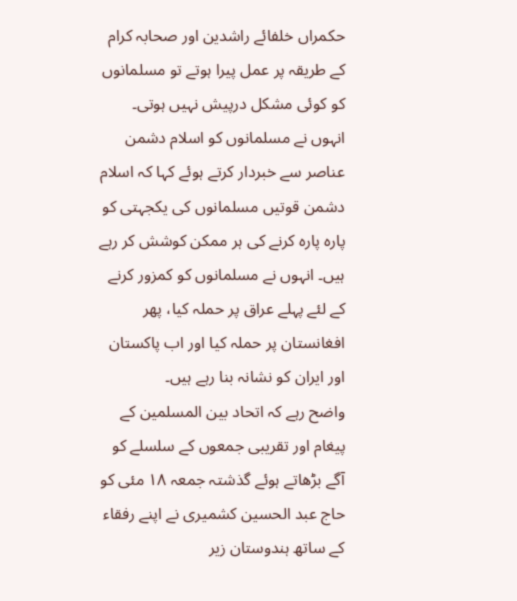حکمراں خلفائے راشدین اور صحابہ کرام کے طریقہ پر عمل پیرا ہوتے تو مسلمانوں کو کوئی مشکل درپیش نہیں ہوتی۔
انہوں نے مسلمانوں کو اسلام دشمن عناصر سے خبردار کرتے ہوئے کہا کہ اسلام دشمن قوتیں مسلمانوں کی یکجہتی کو پارہ پارہ کرنے کی ہر ممکن کوشش کر رہے ہیں۔ انہوں نے مسلمانوں کو کمزور کرنے کے لئے پہلے عراق پر حملہ کیا، پھر افغانستان پر حملہ کیا اور اب پاکستان اور ایران کو نشانہ بنا رہے ہیں۔
واضح رہے کہ اتحاد بین المسلمین کے پیغام اور تقریبی جمعوں کے سلسلے کو آگے بڑھاتے ہوئے گذشتہ جمعہ ۱۸ مئی کو حاج عبد الحسین کشمیری نے اپنے رفقاء کے ساتھ ہندوستان زیر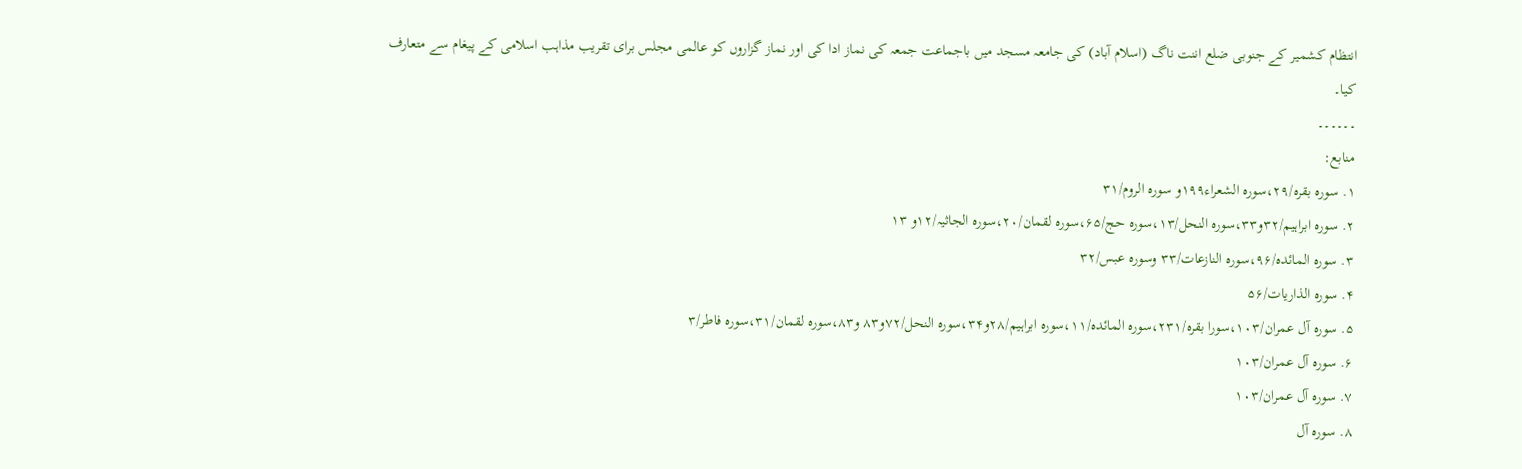انتظام کشمیر کے جنوبی ضلع اننت ناگ (اسلام آباد) کی جامعہ مسجد میں باجماعت جمعہ کی نماز ادا کی اور نماز گزاروں کو عالمی مجلس برای تقریب مذاہب اسلامی کے پیغام سے متعارف کیا۔
۔۔۔۔۔۔
منابع:
۱. سورہ بقرہ/۲۹،سورہ الشعراء۱۹۹و سورہ الروم/۳۱
۲. سورہ ابراہیم/۳۲و۳۳،سورہ النحل/۱۳،سورہ حج/۶۵،سورہ لقمان/۲۰،سورہ الجاثیہ/۱۲و ۱۳
۳. سورہ المائدہ/۹۶،سورہ النازعات/۳۳ وسورہ عبس/۳۲
۴. سورہ الذاریات/۵۶
۵. سورہ آل عمران/۱۰۳،سورا بقرہ/۲۳۱،سورہ المائدہ/۱۱،سورہ ابراہیم/۲۸و۳۴،سورہ النحل/۷۲و۸۳ و۸۳،سورہ لقمان/۳۱،سورہ فاطر/۳
۶. سورہ آل عمران/۱۰۳
۷. سورہ آل عمران/۱۰۳
۸. سورہ آل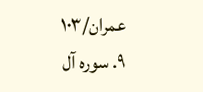عمران/۱۰۳
۹. سورہ آل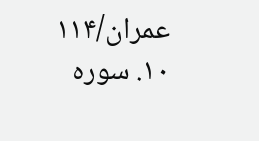عمران/۱۱۴
۱۰. سورہ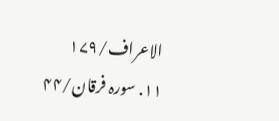الاعراف/۱۷۹
۱۱. سورہ فرقان/۴۴